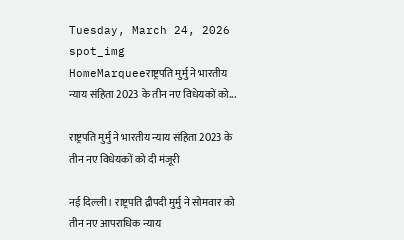Tuesday, March 24, 2026
spot_img
HomeMarqueeराष्ट्रपति मुर्मु ने भारतीय न्याय संहिता 2023 के तीन नए विधेयकों को...

राष्ट्रपति मुर्मु ने भारतीय न्याय संहिता 2023 के तीन नए विधेयकों को दी मंजूरी

नई दिल्ली। राष्ट्रपति द्रौपदी मुर्मु ने सोमवार को तीन नए आपराधिक न्याय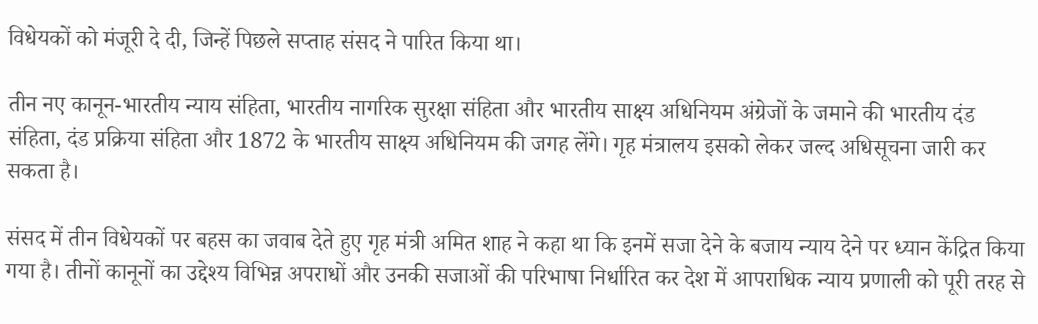विधेयकों को मंजूरी दे दी, जिन्हें पिछले सप्ताह संसद ने पारित किया था।

तीन नए कानून-भारतीय न्याय संहिता, भारतीय नागरिक सुरक्षा संहिता और भारतीय साक्ष्य अधिनियम अंग्रेजों के जमाने की भारतीय दंड संहिता, दंड प्रक्रिया संहिता और 1872 के भारतीय साक्ष्य अधिनियम की जगह लेंगे। गृह मंत्रालय इसको लेकर जल्द अधिसूचना जारी कर सकता है।

संसद में तीन विधेयकों पर बहस का जवाब देते हुए गृह मंत्री अमित शाह ने कहा था कि इनमें सजा देने के बजाय न्याय देने पर ध्यान केंद्रित किया गया है। तीनों कानूनों का उद्देश्य विभिन्न अपराधों और उनकी सजाओं की परिभाषा निर्धारित कर देश में आपराधिक न्याय प्रणाली को पूरी तरह से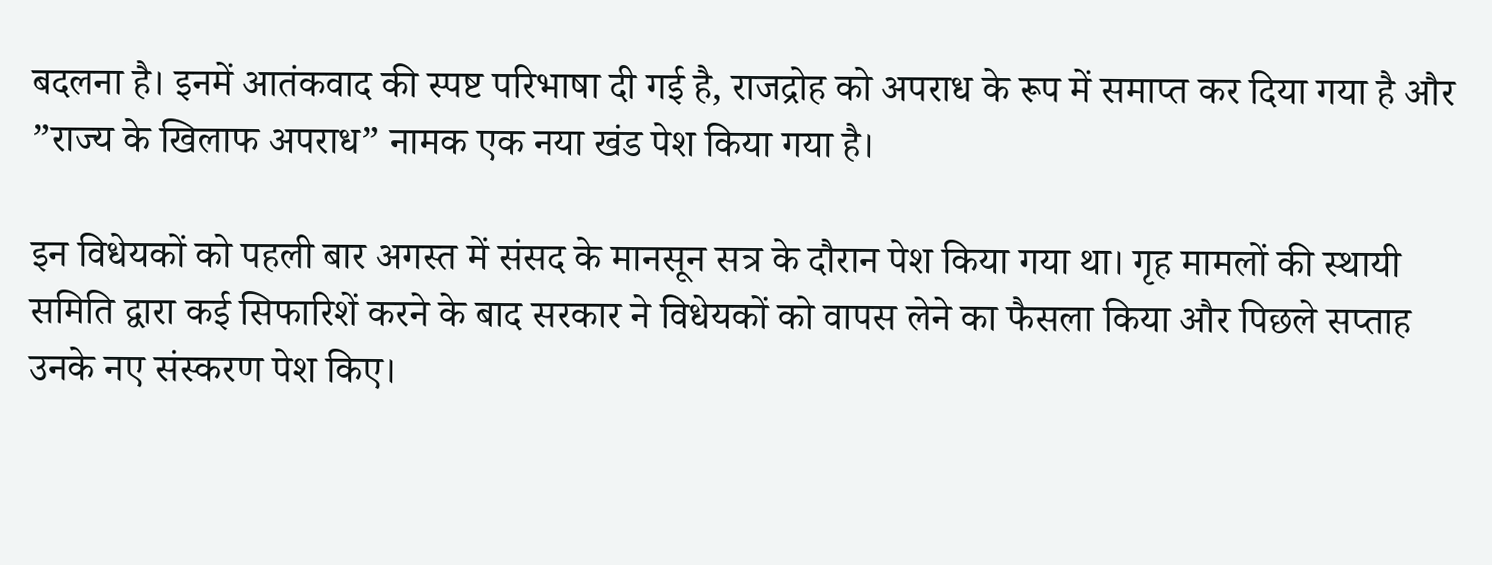बदलना है। इनमें आतंकवाद की स्पष्ट परिभाषा दी गई है, राजद्रोह को अपराध के रूप में समाप्त कर दिया गया है और ”राज्य के खिलाफ अपराध” नामक एक नया खंड पेश किया गया है।

इन विधेयकों को पहली बार अगस्त में संसद के मानसून सत्र के दौरान पेश किया गया था। गृह मामलों की स्थायी समिति द्वारा कई सिफारिशें करने के बाद सरकार ने विधेयकों को वापस लेने का फैसला किया और पिछले सप्ताह उनके नए संस्करण पेश किए।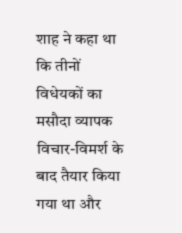शाह ने कहा था कि तीनों विधेयकों का मसौदा व्यापक विचार-विमर्श के बाद तैयार किया गया था और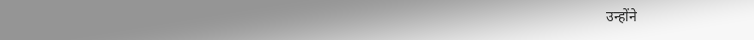उन्होंने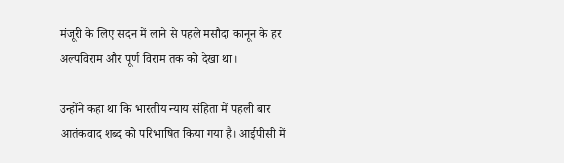मंजूरी के लिए सदन में लाने से पहले मसौदा कानून के हर अल्पविराम और पूर्ण विराम तक को देखा था।

उन्होंने कहा था कि भारतीय न्याय संहिता में पहली बार आतंकवाद शब्द को परिभाषित किया गया है। आईपीसी में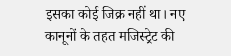इसका कोई जिक्र नहीं था। नए कानूनों के तहत मजिस्ट्रेट की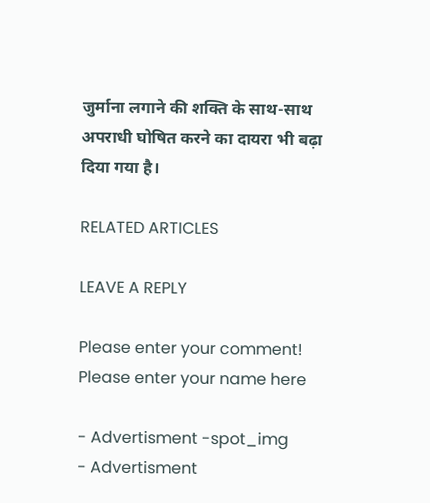जुर्माना लगाने की शक्ति के साथ-साथ अपराधी घोषित करने का दायरा भी बढ़ा दिया गया है।

RELATED ARTICLES

LEAVE A REPLY

Please enter your comment!
Please enter your name here

- Advertisment -spot_img
- Advertisment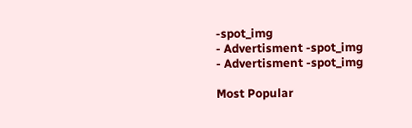-spot_img
- Advertisment -spot_img
- Advertisment -spot_img

Most Popular